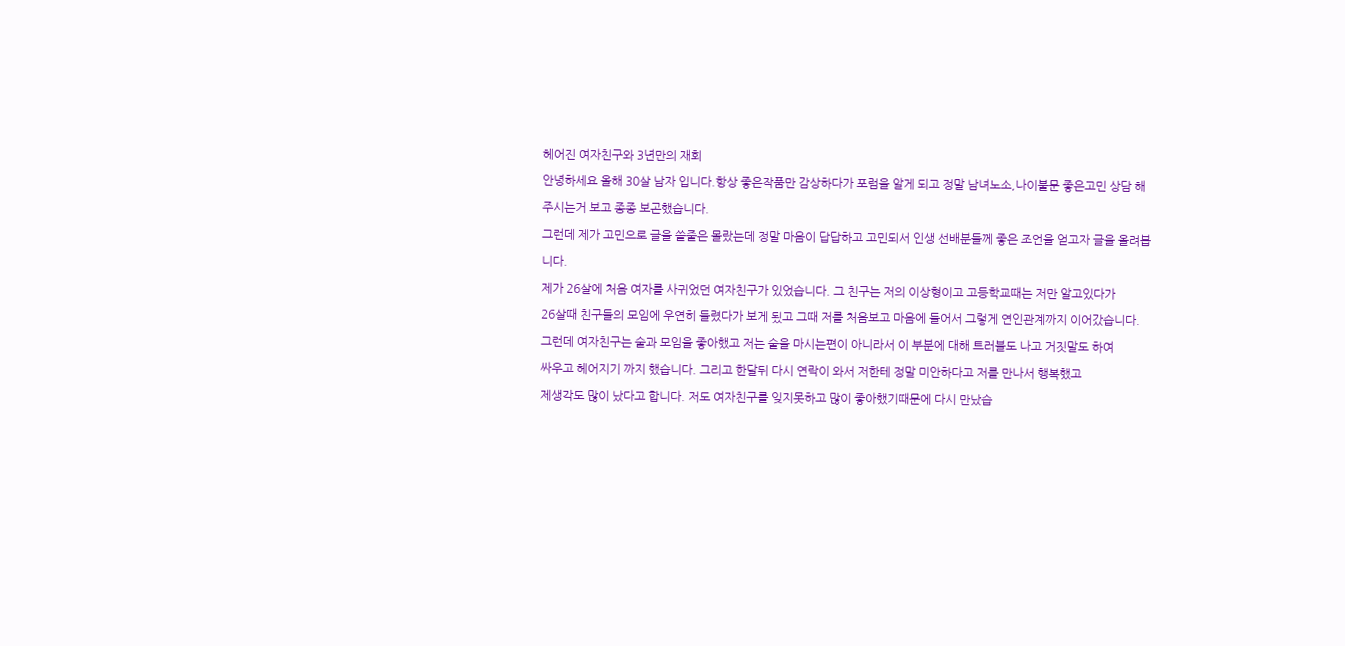헤어진 여자친구와 3년만의 재회
안녕하세요 올해 30살 남자 입니다.항상 좋은작품만 감상하다가 포럼을 알게 되고 정말 남녀노소,나이불문 좋은고민 상담 해주시는거 보고 종종 보곤했습니다.
그런데 제가 고민으로 글을 쓸줄은 몰랐는데 정말 마음이 답답하고 고민되서 인생 선배분들께 좋은 조언을 얻고자 글을 올려봅니다.
제가 26살에 처음 여자를 사귀었던 여자친구가 있었습니다. 그 친구는 저의 이상형이고 고등학교때는 저만 알고있다가
26살때 친구들의 모임에 우연히 들렸다가 보게 됬고 그때 저를 처음보고 마음에 들어서 그렇게 연인관계까지 이어갔습니다.
그런데 여자친구는 술과 모임을 좋아했고 저는 술을 마시는편이 아니라서 이 부분에 대해 트러블도 나고 거짓말도 하여
싸우고 헤어지기 까지 했습니다. 그리고 한달뒤 다시 연락이 와서 저한테 정말 미안하다고 저를 만나서 행복했고
제생각도 많이 났다고 합니다. 저도 여자친구를 잊지못하고 많이 좋아했기때문에 다시 만났습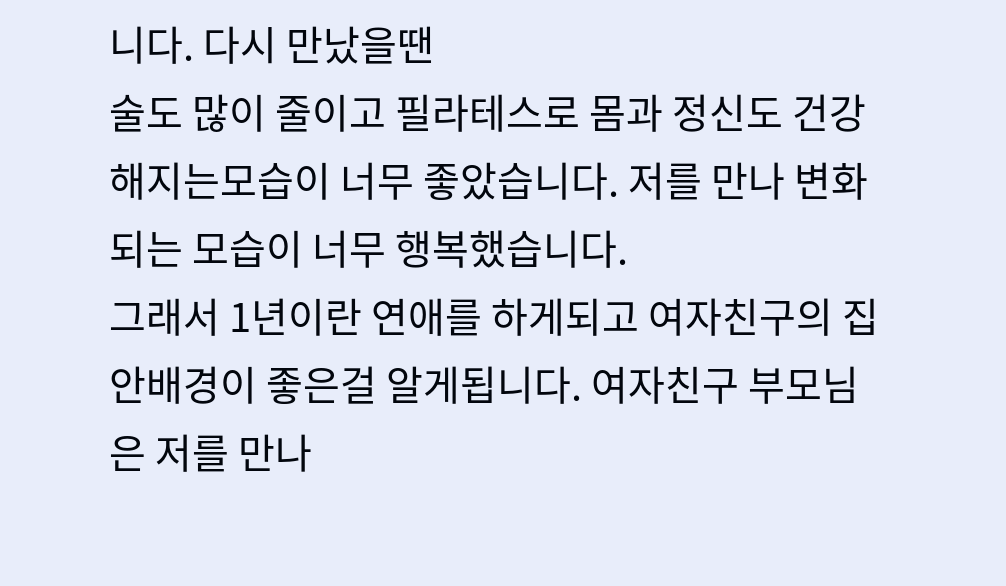니다. 다시 만났을땐
술도 많이 줄이고 필라테스로 몸과 정신도 건강해지는모습이 너무 좋았습니다. 저를 만나 변화되는 모습이 너무 행복했습니다.
그래서 1년이란 연애를 하게되고 여자친구의 집안배경이 좋은걸 알게됩니다. 여자친구 부모님은 저를 만나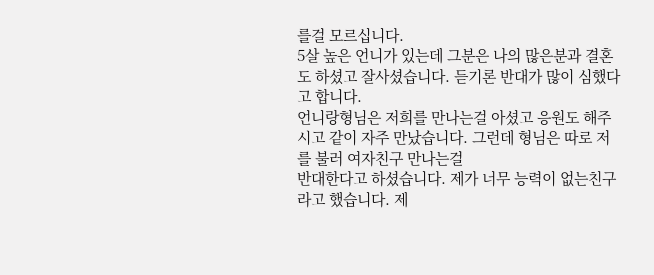를걸 모르십니다.
5살 높은 언니가 있는데 그분은 나의 많은분과 결혼도 하셨고 잘사셨습니다. 듣기론 반대가 많이 심했다고 합니다.
언니랑형님은 저희를 만나는걸 아셨고 응원도 해주시고 같이 자주 만났습니다. 그런데 형님은 따로 저를 불러 여자친구 만나는걸
반대한다고 하셨습니다. 제가 너무 능력이 없는친구라고 했습니다. 제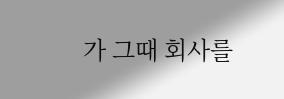가 그때 회사를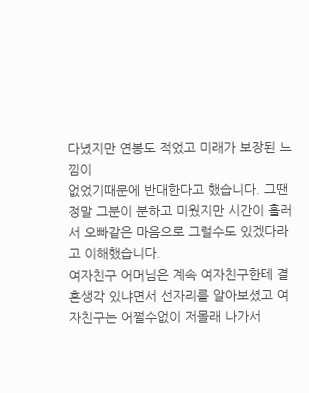다녔지만 연봉도 적었고 미래가 보장된 느낌이
없었기때문에 반대한다고 했습니다. 그땐 정말 그분이 분하고 미웠지만 시간이 흘러서 오빠같은 마음으로 그럴수도 있겠다라고 이해했습니다.
여자친구 어머님은 계속 여자친구한테 결혼생각 있냐면서 선자리를 알아보셨고 여자친구는 어쩔수없이 저몰래 나가서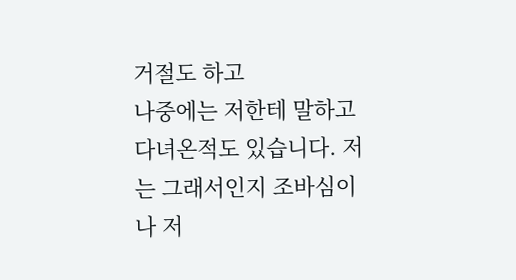거절도 하고
나중에는 저한테 말하고 다녀온적도 있습니다. 저는 그래서인지 조바심이 나 저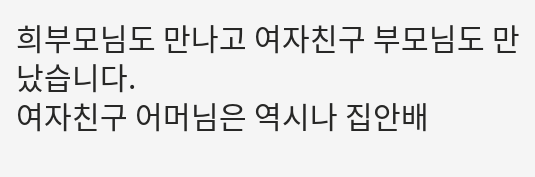희부모님도 만나고 여자친구 부모님도 만났습니다.
여자친구 어머님은 역시나 집안배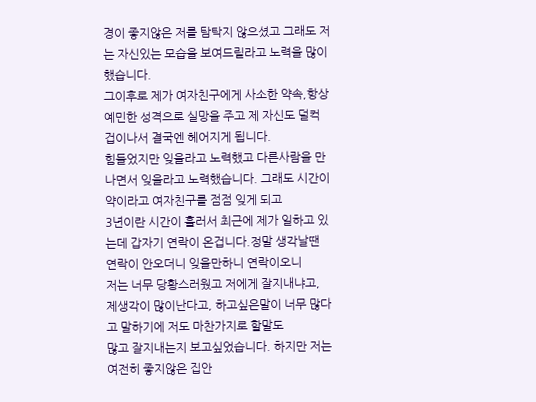경이 좋지않은 저를 탐탁지 않으셨고 그래도 저는 자신있는 모습을 보여드릴라고 노력을 많이했습니다.
그이후로 제가 여자친구에게 사소한 약속,항상 예민한 성격으로 실망을 주고 제 자신도 덜컥 겁이나서 결국엔 헤어지게 됩니다.
힘들었지만 잊을라고 노력했고 다른사람을 만나면서 잊을라고 노력했습니다. 그래도 시간이 약이라고 여자친구를 점점 잊게 되고
3년이란 시간이 흘러서 최근에 제가 일하고 있는데 갑자기 연락이 온겁니다.정말 생각날땐 연락이 안오더니 잊을만하니 연락이오니
저는 너무 당황스러웠고 저에게 잘지내냐고, 제생각이 많이난다고, 하고싶은말이 너무 많다고 말하기에 저도 마찬가지로 할말도
많고 잘지내는지 보고싶었습니다. 하지만 저는 여전히 좋지않은 집안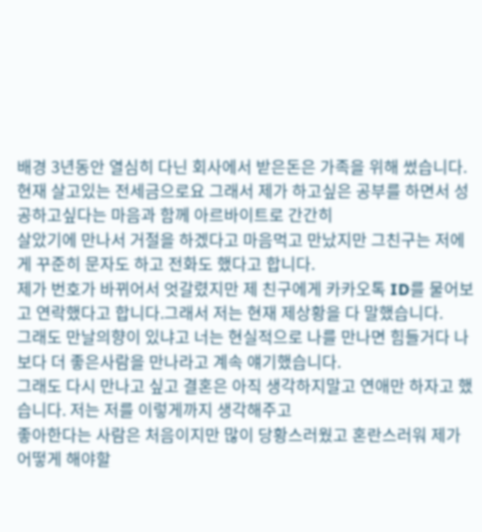배경 3년동안 열심히 다닌 회사에서 받은돈은 가족을 위해 썼습니다.
현재 살고있는 전세금으로요 그래서 제가 하고싶은 공부를 하면서 성공하고싶다는 마음과 함께 아르바이트로 간간히
살았기에 만나서 거절을 하겠다고 마음먹고 만났지만 그친구는 저에게 꾸준히 문자도 하고 전화도 했다고 합니다.
제가 번호가 바뀌어서 엇갈렸지만 제 친구에게 카카오톡 ID를 물어보고 연락했다고 합니다.그래서 저는 현재 제상황을 다 말했습니다.
그래도 만날의향이 있냐고 너는 현실적으로 나를 만나면 힘들거다 나보다 더 좋은사람을 만나라고 계속 얘기했습니다.
그래도 다시 만나고 싶고 결혼은 아직 생각하지말고 연애만 하자고 했습니다. 저는 저를 이렇게까지 생각해주고
좋아한다는 사람은 처음이지만 많이 당황스러웠고 혼란스러워 제가 어떻게 해야할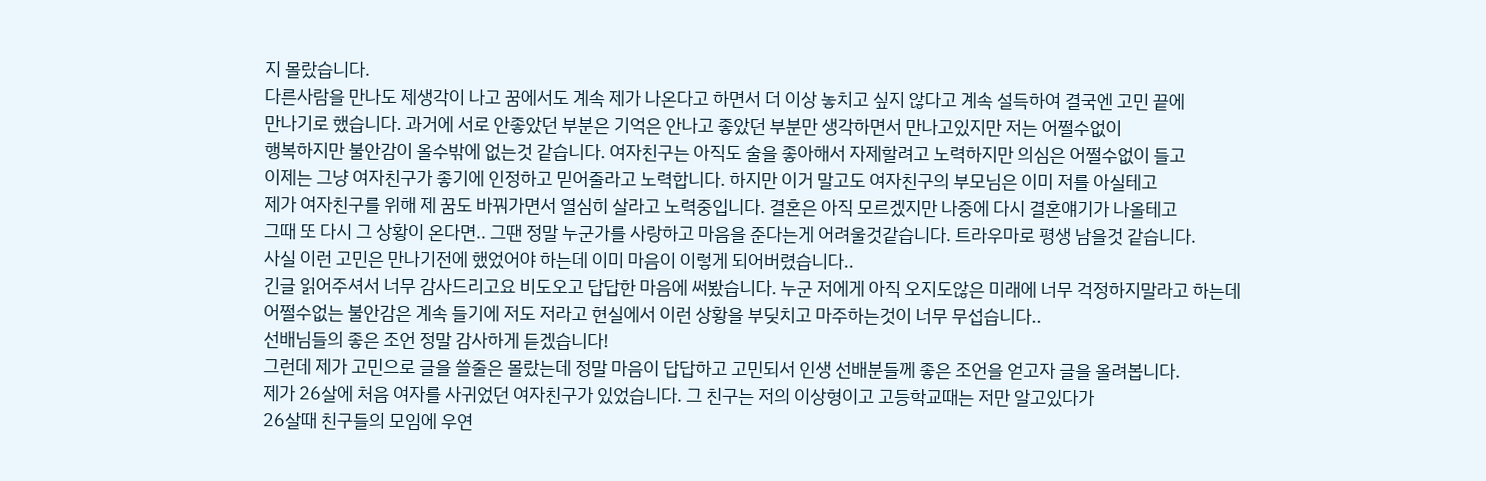지 몰랐습니다.
다른사람을 만나도 제생각이 나고 꿈에서도 계속 제가 나온다고 하면서 더 이상 놓치고 싶지 않다고 계속 설득하여 결국엔 고민 끝에
만나기로 했습니다. 과거에 서로 안좋았던 부분은 기억은 안나고 좋았던 부분만 생각하면서 만나고있지만 저는 어쩔수없이
행복하지만 불안감이 올수밖에 없는것 같습니다. 여자친구는 아직도 술을 좋아해서 자제할려고 노력하지만 의심은 어쩔수없이 들고
이제는 그냥 여자친구가 좋기에 인정하고 믿어줄라고 노력합니다. 하지만 이거 말고도 여자친구의 부모님은 이미 저를 아실테고
제가 여자친구를 위해 제 꿈도 바꿔가면서 열심히 살라고 노력중입니다. 결혼은 아직 모르겠지만 나중에 다시 결혼얘기가 나올테고
그때 또 다시 그 상황이 온다면.. 그땐 정말 누군가를 사랑하고 마음을 준다는게 어려울것같습니다. 트라우마로 평생 남을것 같습니다.
사실 이런 고민은 만나기전에 했었어야 하는데 이미 마음이 이렇게 되어버렸습니다..
긴글 읽어주셔서 너무 감사드리고요 비도오고 답답한 마음에 써봤습니다. 누군 저에게 아직 오지도않은 미래에 너무 걱정하지말라고 하는데
어쩔수없는 불안감은 계속 들기에 저도 저라고 현실에서 이런 상황을 부딪치고 마주하는것이 너무 무섭습니다..
선배님들의 좋은 조언 정말 감사하게 듣겠습니다!
그런데 제가 고민으로 글을 쓸줄은 몰랐는데 정말 마음이 답답하고 고민되서 인생 선배분들께 좋은 조언을 얻고자 글을 올려봅니다.
제가 26살에 처음 여자를 사귀었던 여자친구가 있었습니다. 그 친구는 저의 이상형이고 고등학교때는 저만 알고있다가
26살때 친구들의 모임에 우연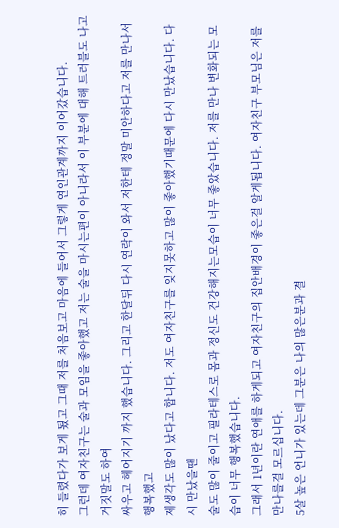히 들렸다가 보게 됬고 그때 저를 처음보고 마음에 들어서 그렇게 연인관계까지 이어갔습니다.
그런데 여자친구는 술과 모임을 좋아했고 저는 술을 마시는편이 아니라서 이 부분에 대해 트러블도 나고 거짓말도 하여
싸우고 헤어지기 까지 했습니다. 그리고 한달뒤 다시 연락이 와서 저한테 정말 미안하다고 저를 만나서 행복했고
제생각도 많이 났다고 합니다. 저도 여자친구를 잊지못하고 많이 좋아했기때문에 다시 만났습니다. 다시 만났을땐
술도 많이 줄이고 필라테스로 몸과 정신도 건강해지는모습이 너무 좋았습니다. 저를 만나 변화되는 모습이 너무 행복했습니다.
그래서 1년이란 연애를 하게되고 여자친구의 집안배경이 좋은걸 알게됩니다. 여자친구 부모님은 저를 만나를걸 모르십니다.
5살 높은 언니가 있는데 그분은 나의 많은분과 결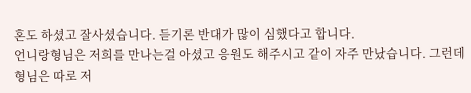혼도 하셨고 잘사셨습니다. 듣기론 반대가 많이 심했다고 합니다.
언니랑형님은 저희를 만나는걸 아셨고 응원도 해주시고 같이 자주 만났습니다. 그런데 형님은 따로 저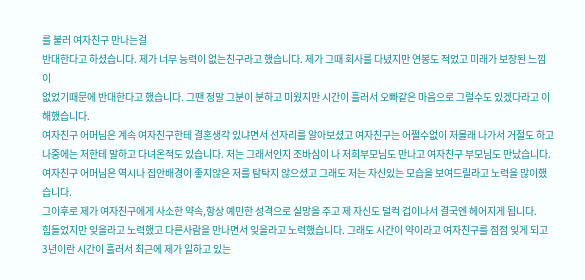를 불러 여자친구 만나는걸
반대한다고 하셨습니다. 제가 너무 능력이 없는친구라고 했습니다. 제가 그때 회사를 다녔지만 연봉도 적었고 미래가 보장된 느낌이
없었기때문에 반대한다고 했습니다. 그땐 정말 그분이 분하고 미웠지만 시간이 흘러서 오빠같은 마음으로 그럴수도 있겠다라고 이해했습니다.
여자친구 어머님은 계속 여자친구한테 결혼생각 있냐면서 선자리를 알아보셨고 여자친구는 어쩔수없이 저몰래 나가서 거절도 하고
나중에는 저한테 말하고 다녀온적도 있습니다. 저는 그래서인지 조바심이 나 저희부모님도 만나고 여자친구 부모님도 만났습니다.
여자친구 어머님은 역시나 집안배경이 좋지않은 저를 탐탁지 않으셨고 그래도 저는 자신있는 모습을 보여드릴라고 노력을 많이했습니다.
그이후로 제가 여자친구에게 사소한 약속,항상 예민한 성격으로 실망을 주고 제 자신도 덜컥 겁이나서 결국엔 헤어지게 됩니다.
힘들었지만 잊을라고 노력했고 다른사람을 만나면서 잊을라고 노력했습니다. 그래도 시간이 약이라고 여자친구를 점점 잊게 되고
3년이란 시간이 흘러서 최근에 제가 일하고 있는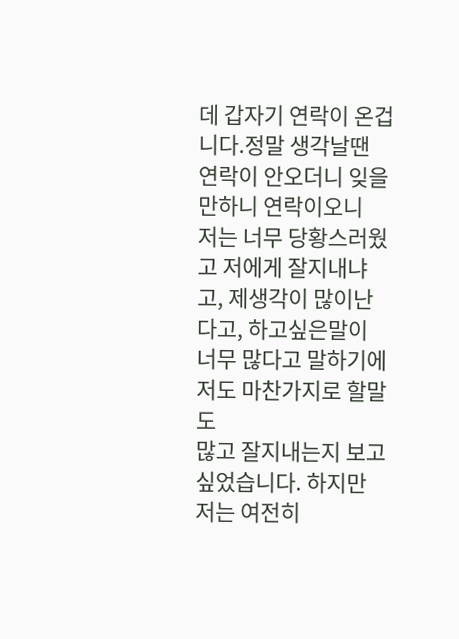데 갑자기 연락이 온겁니다.정말 생각날땐 연락이 안오더니 잊을만하니 연락이오니
저는 너무 당황스러웠고 저에게 잘지내냐고, 제생각이 많이난다고, 하고싶은말이 너무 많다고 말하기에 저도 마찬가지로 할말도
많고 잘지내는지 보고싶었습니다. 하지만 저는 여전히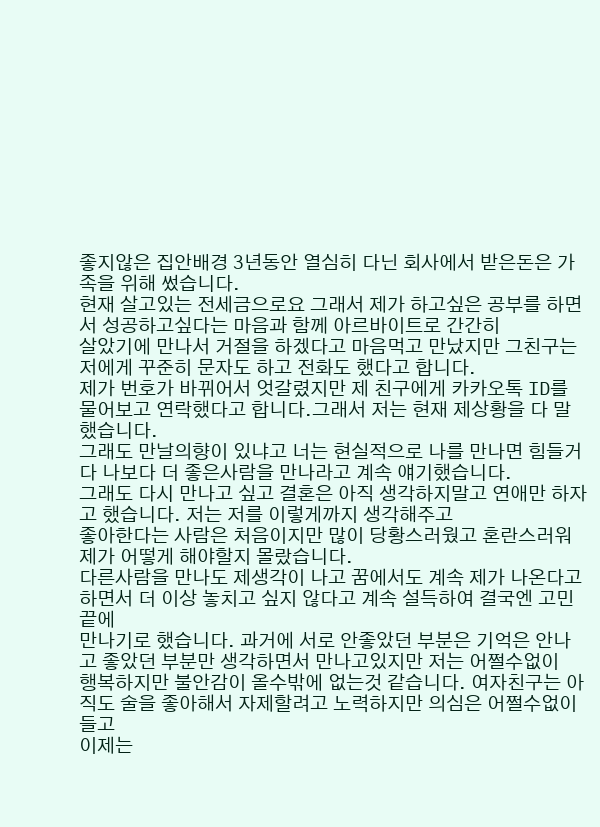좋지않은 집안배경 3년동안 열심히 다닌 회사에서 받은돈은 가족을 위해 썼습니다.
현재 살고있는 전세금으로요 그래서 제가 하고싶은 공부를 하면서 성공하고싶다는 마음과 함께 아르바이트로 간간히
살았기에 만나서 거절을 하겠다고 마음먹고 만났지만 그친구는 저에게 꾸준히 문자도 하고 전화도 했다고 합니다.
제가 번호가 바뀌어서 엇갈렸지만 제 친구에게 카카오톡 ID를 물어보고 연락했다고 합니다.그래서 저는 현재 제상황을 다 말했습니다.
그래도 만날의향이 있냐고 너는 현실적으로 나를 만나면 힘들거다 나보다 더 좋은사람을 만나라고 계속 얘기했습니다.
그래도 다시 만나고 싶고 결혼은 아직 생각하지말고 연애만 하자고 했습니다. 저는 저를 이렇게까지 생각해주고
좋아한다는 사람은 처음이지만 많이 당황스러웠고 혼란스러워 제가 어떻게 해야할지 몰랐습니다.
다른사람을 만나도 제생각이 나고 꿈에서도 계속 제가 나온다고 하면서 더 이상 놓치고 싶지 않다고 계속 설득하여 결국엔 고민 끝에
만나기로 했습니다. 과거에 서로 안좋았던 부분은 기억은 안나고 좋았던 부분만 생각하면서 만나고있지만 저는 어쩔수없이
행복하지만 불안감이 올수밖에 없는것 같습니다. 여자친구는 아직도 술을 좋아해서 자제할려고 노력하지만 의심은 어쩔수없이 들고
이제는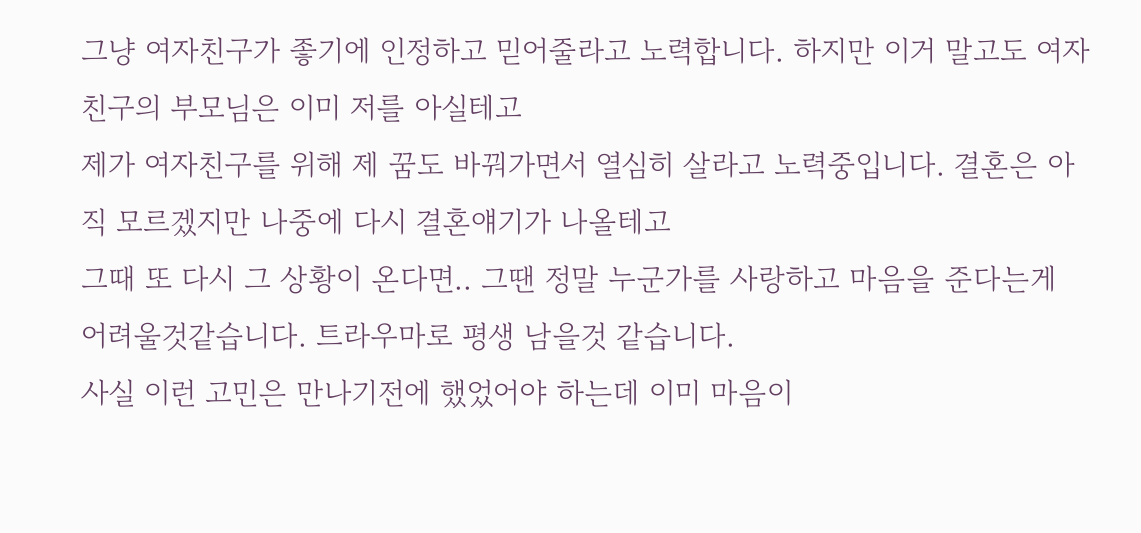그냥 여자친구가 좋기에 인정하고 믿어줄라고 노력합니다. 하지만 이거 말고도 여자친구의 부모님은 이미 저를 아실테고
제가 여자친구를 위해 제 꿈도 바꿔가면서 열심히 살라고 노력중입니다. 결혼은 아직 모르겠지만 나중에 다시 결혼얘기가 나올테고
그때 또 다시 그 상황이 온다면.. 그땐 정말 누군가를 사랑하고 마음을 준다는게 어려울것같습니다. 트라우마로 평생 남을것 같습니다.
사실 이런 고민은 만나기전에 했었어야 하는데 이미 마음이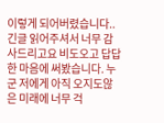이렇게 되어버렸습니다..
긴글 읽어주셔서 너무 감사드리고요 비도오고 답답한 마음에 써봤습니다. 누군 저에게 아직 오지도않은 미래에 너무 걱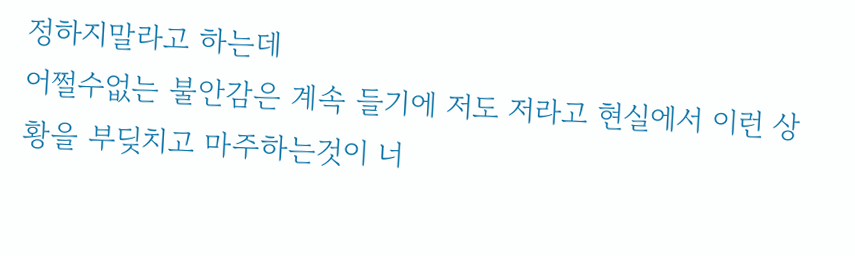정하지말라고 하는데
어쩔수없는 불안감은 계속 들기에 저도 저라고 현실에서 이런 상황을 부딪치고 마주하는것이 너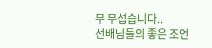무 무섭습니다..
선배님들의 좋은 조언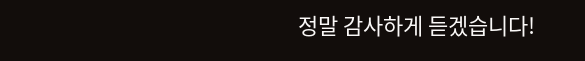정말 감사하게 듣겠습니다!